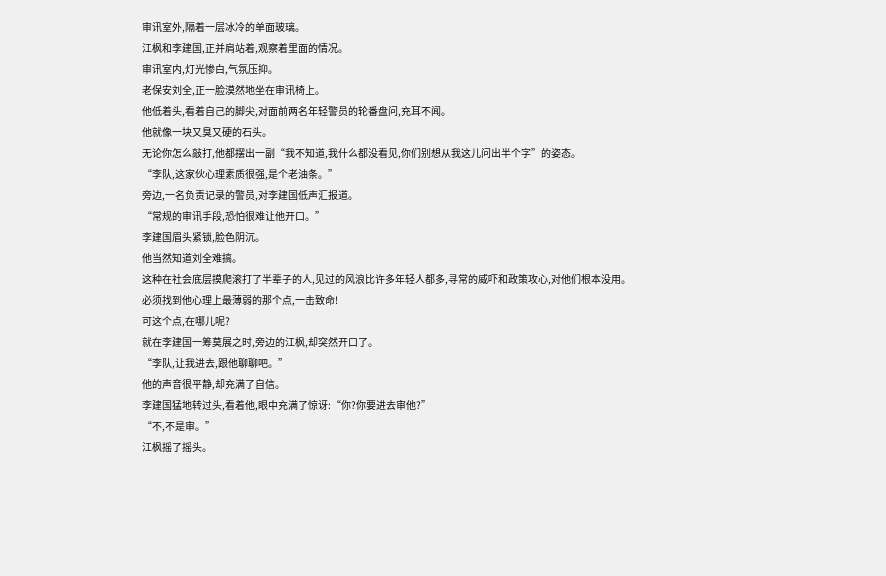审讯室外,隔着一层冰冷的单面玻璃。
江枫和李建国,正并肩站着,观察着里面的情况。
审讯室内,灯光惨白,气氛压抑。
老保安刘全,正一脸漠然地坐在审讯椅上。
他低着头,看着自己的脚尖,对面前两名年轻警员的轮番盘问,充耳不闻。
他就像一块又臭又硬的石头。
无论你怎么敲打,他都摆出一副“我不知道,我什么都没看见,你们别想从我这儿问出半个字”的姿态。
“李队,这家伙心理素质很强,是个老油条。”
旁边,一名负责记录的警员,对李建国低声汇报道。
“常规的审讯手段,恐怕很难让他开口。”
李建国眉头紧锁,脸色阴沉。
他当然知道刘全难搞。
这种在社会底层摸爬滚打了半辈子的人,见过的风浪比许多年轻人都多,寻常的威吓和政策攻心,对他们根本没用。
必须找到他心理上最薄弱的那个点,一击致命!
可这个点,在哪儿呢?
就在李建国一筹莫展之时,旁边的江枫,却突然开口了。
“李队,让我进去,跟他聊聊吧。”
他的声音很平静,却充满了自信。
李建国猛地转过头,看着他,眼中充满了惊讶:“你?你要进去审他?”
“不,不是审。”
江枫摇了摇头。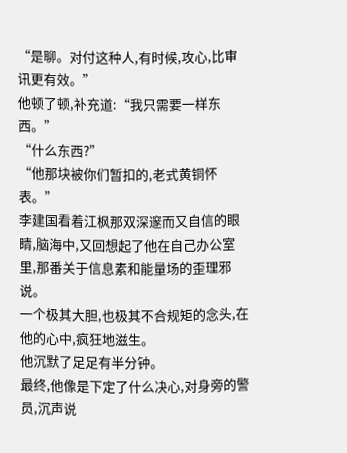“是聊。对付这种人,有时候,攻心,比审讯更有效。”
他顿了顿,补充道:“我只需要一样东西。”
“什么东西?”
“他那块被你们暂扣的,老式黄铜怀表。”
李建国看着江枫那双深邃而又自信的眼睛,脑海中,又回想起了他在自己办公室里,那番关于信息素和能量场的歪理邪说。
一个极其大胆,也极其不合规矩的念头,在他的心中,疯狂地滋生。
他沉默了足足有半分钟。
最终,他像是下定了什么决心,对身旁的警员,沉声说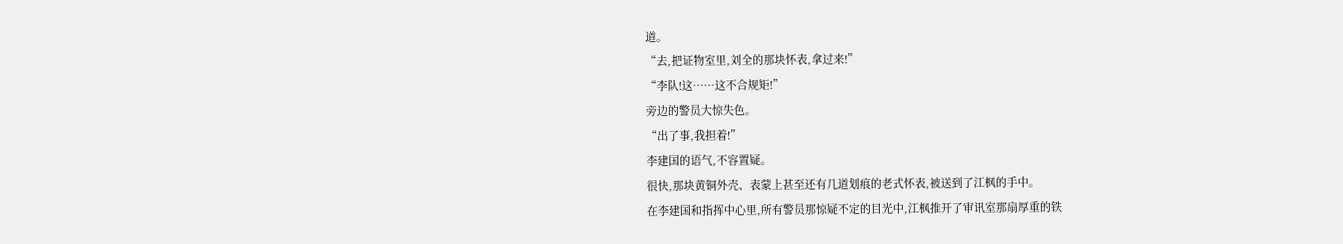道。
“去,把证物室里,刘全的那块怀表,拿过来!”
“李队!这……这不合规矩!”
旁边的警员大惊失色。
“出了事,我担着!”
李建国的语气,不容置疑。
很快,那块黄铜外壳、表蒙上甚至还有几道划痕的老式怀表,被送到了江枫的手中。
在李建国和指挥中心里,所有警员那惊疑不定的目光中,江枫推开了审讯室那扇厚重的铁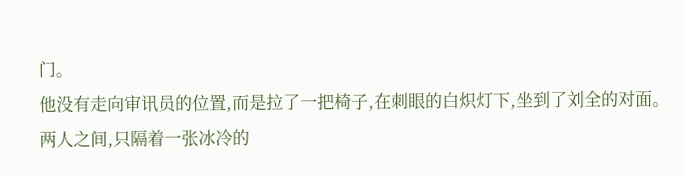门。
他没有走向审讯员的位置,而是拉了一把椅子,在刺眼的白炽灯下,坐到了刘全的对面。
两人之间,只隔着一张冰冷的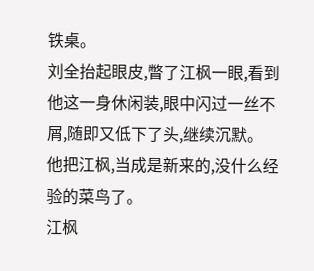铁桌。
刘全抬起眼皮,瞥了江枫一眼,看到他这一身休闲装,眼中闪过一丝不屑,随即又低下了头,继续沉默。
他把江枫,当成是新来的,没什么经验的菜鸟了。
江枫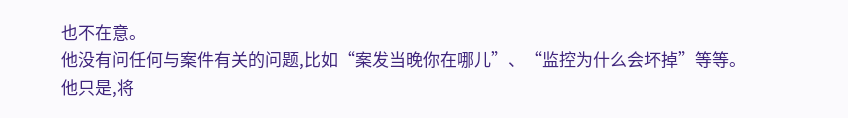也不在意。
他没有问任何与案件有关的问题,比如“案发当晚你在哪儿”、“监控为什么会坏掉”等等。
他只是,将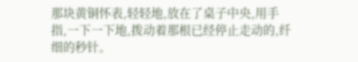那块黄铜怀表,轻轻地,放在了桌子中央,用手指,一下一下地,拨动着那根已经停止走动的,纤细的秒针。